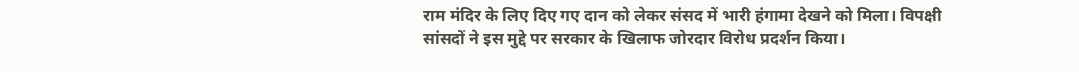राम मंदिर के लिए दिए गए दान को लेकर संसद में भारी हंगामा देखने को मिला। विपक्षी सांसदों ने इस मुद्दे पर सरकार के खिलाफ जोरदार विरोध प्रदर्शन किया।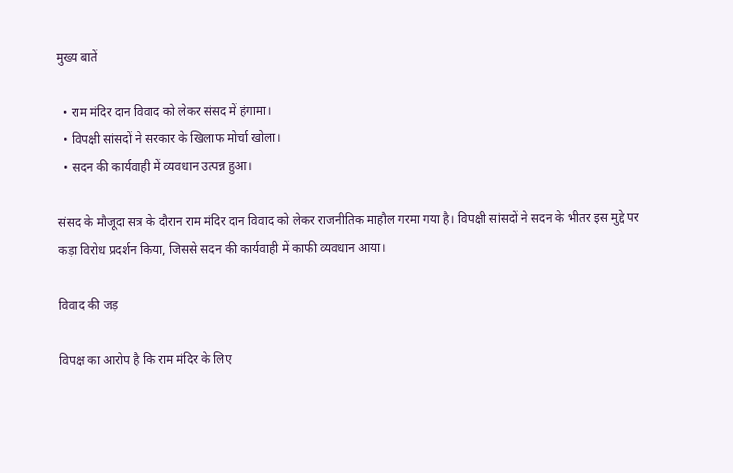मुख्य बातें

  • राम मंदिर दान विवाद को लेकर संसद में हंगामा।
  • विपक्षी सांसदों ने सरकार के खिलाफ मोर्चा खोला।
  • सदन की कार्यवाही में व्यवधान उत्पन्न हुआ।

संसद के मौजूदा सत्र के दौरान राम मंदिर दान विवाद को लेकर राजनीतिक माहौल गरमा गया है। विपक्षी सांसदों ने सदन के भीतर इस मुद्दे पर कड़ा विरोध प्रदर्शन किया, जिससे सदन की कार्यवाही में काफी व्यवधान आया।

विवाद की जड़

विपक्ष का आरोप है कि राम मंदिर के लिए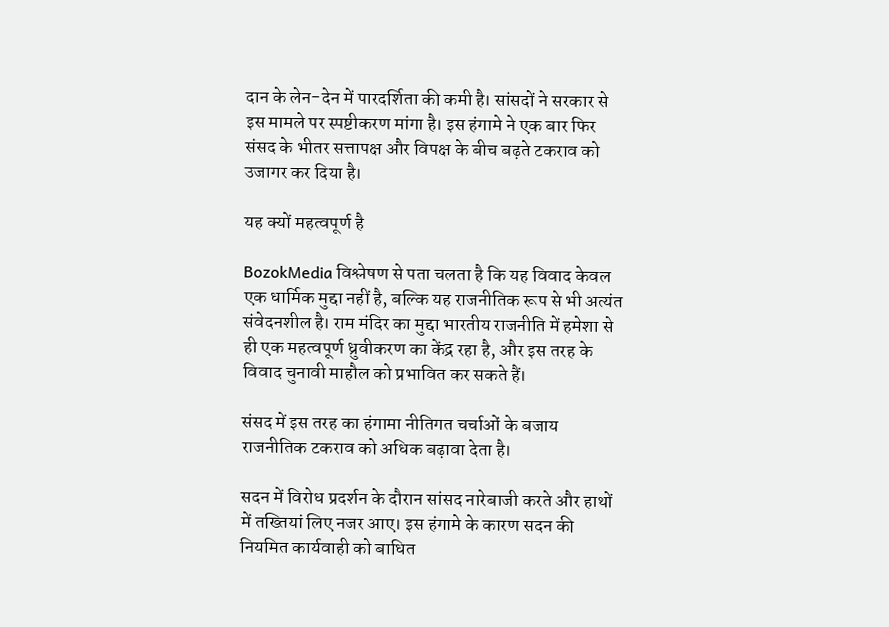दान के लेन-देन में पारदर्शिता की कमी है। सांसदों ने सरकार से इस मामले पर स्पष्टीकरण मांगा है। इस हंगामे ने एक बार फिर संसद के भीतर सत्तापक्ष और विपक्ष के बीच बढ़ते टकराव को उजागर कर दिया है।

यह क्यों महत्वपूर्ण है

BozokMedia विश्लेषण से पता चलता है कि यह विवाद केवल एक धार्मिक मुद्दा नहीं है, बल्कि यह राजनीतिक रूप से भी अत्यंत संवेदनशील है। राम मंदिर का मुद्दा भारतीय राजनीति में हमेशा से ही एक महत्वपूर्ण ध्रुवीकरण का केंद्र रहा है, और इस तरह के विवाद चुनावी माहौल को प्रभावित कर सकते हैं।

संसद में इस तरह का हंगामा नीतिगत चर्चाओं के बजाय राजनीतिक टकराव को अधिक बढ़ावा देता है।

सदन में विरोध प्रदर्शन के दौरान सांसद नारेबाजी करते और हाथों में तख्तियां लिए नजर आए। इस हंगामे के कारण सदन की नियमित कार्यवाही को बाधित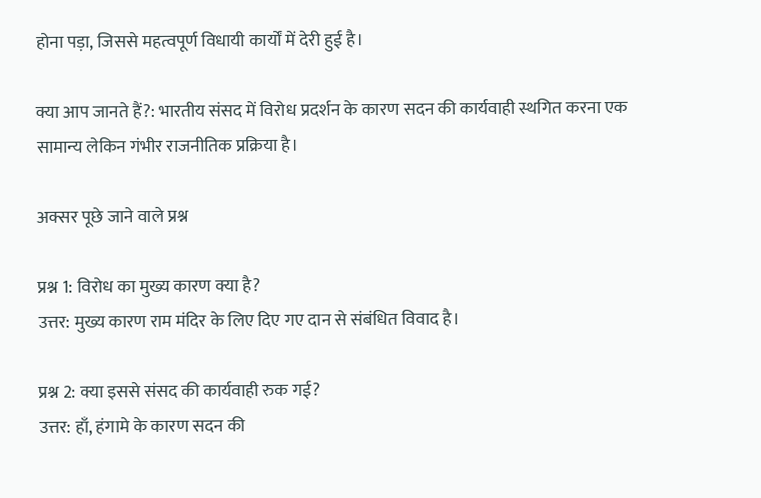होना पड़ा, जिससे महत्वपूर्ण विधायी कार्यों में देरी हुई है।

क्या आप जानते हैं?: भारतीय संसद में विरोध प्रदर्शन के कारण सदन की कार्यवाही स्थगित करना एक सामान्य लेकिन गंभीर राजनीतिक प्रक्रिया है।

अक्सर पूछे जाने वाले प्रश्न

प्रश्न 1: विरोध का मुख्य कारण क्या है?
उत्तर: मुख्य कारण राम मंदिर के लिए दिए गए दान से संबंधित विवाद है।

प्रश्न 2: क्या इससे संसद की कार्यवाही रुक गई?
उत्तर: हाँ, हंगामे के कारण सदन की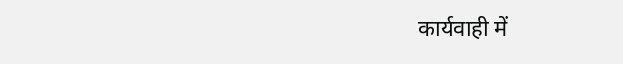कार्यवाही में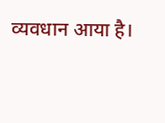व्यवधान आया है।